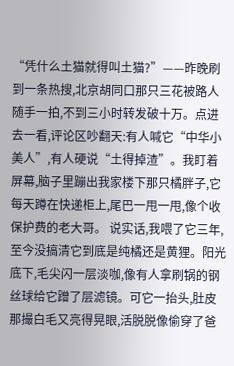“凭什么土猫就得叫土猫?”——昨晚刷到一条热搜,北京胡同口那只三花被路人随手一拍,不到三小时转发破十万。点进去一看,评论区吵翻天:有人喊它“中华小美人”,有人硬说“土得掉渣”。我盯着屏幕,脑子里蹦出我家楼下那只橘胖子,它每天蹲在快递柜上,尾巴一甩一甩,像个收保护费的老大哥。 说实话,我喂了它三年,至今没搞清它到底是纯橘还是黄狸。阳光底下,毛尖闪一层淡咖,像有人拿刷锅的钢丝球给它蹭了层滤镜。可它一抬头,肚皮那撮白毛又亮得晃眼,活脱脱像偷穿了爸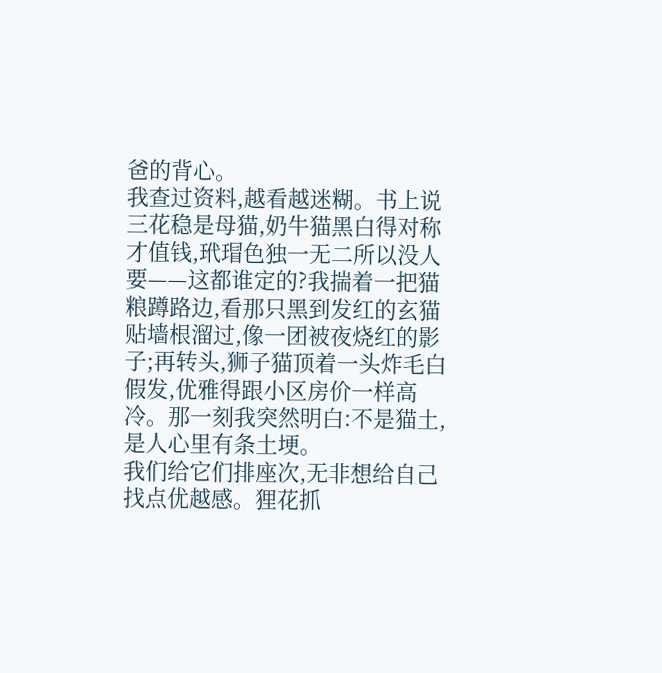爸的背心。
我查过资料,越看越迷糊。书上说三花稳是母猫,奶牛猫黑白得对称才值钱,玳瑁色独一无二所以没人要——这都谁定的?我揣着一把猫粮蹲路边,看那只黑到发红的玄猫贴墙根溜过,像一团被夜烧红的影子;再转头,狮子猫顶着一头炸毛白假发,优雅得跟小区房价一样高冷。那一刻我突然明白:不是猫土,是人心里有条土埂。
我们给它们排座次,无非想给自己找点优越感。狸花抓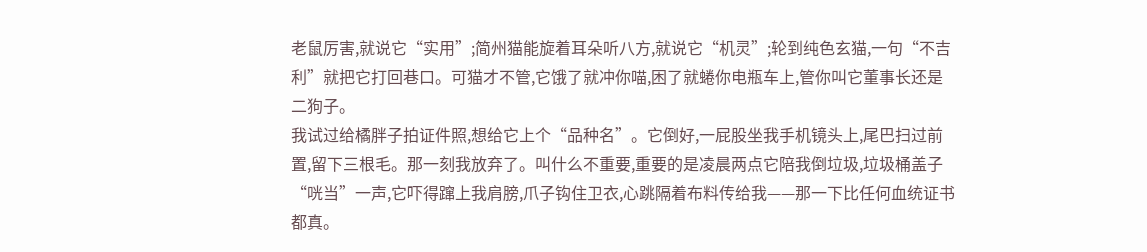老鼠厉害,就说它“实用”;简州猫能旋着耳朵听八方,就说它“机灵”;轮到纯色玄猫,一句“不吉利”就把它打回巷口。可猫才不管,它饿了就冲你喵,困了就蜷你电瓶车上,管你叫它董事长还是二狗子。
我试过给橘胖子拍证件照,想给它上个“品种名”。它倒好,一屁股坐我手机镜头上,尾巴扫过前置,留下三根毛。那一刻我放弃了。叫什么不重要,重要的是凌晨两点它陪我倒垃圾,垃圾桶盖子“咣当”一声,它吓得蹿上我肩膀,爪子钩住卫衣,心跳隔着布料传给我——那一下比任何血统证书都真。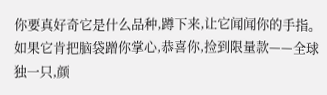你要真好奇它是什么品种,蹲下来,让它闻闻你的手指。如果它肯把脑袋蹭你掌心,恭喜你,捡到限量款——全球独一只,颜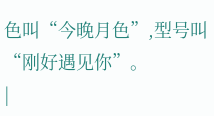色叫“今晚月色”,型号叫“刚好遇见你”。
|